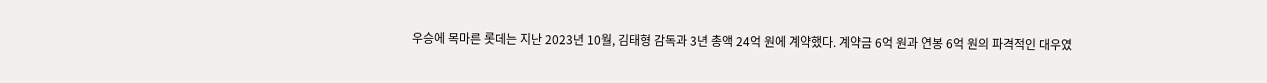우승에 목마른 롯데는 지난 2023년 10월, 김태형 감독과 3년 총액 24억 원에 계약했다. 계약금 6억 원과 연봉 6억 원의 파격적인 대우였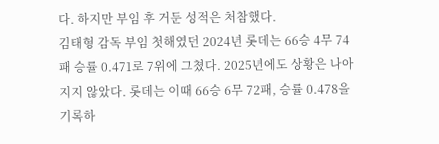다. 하지만 부임 후 거둔 성적은 처참했다.
김태형 감독 부임 첫해였던 2024년 롯데는 66승 4무 74패 승률 0.471로 7위에 그쳤다. 2025년에도 상황은 나아지지 않았다. 롯데는 이때 66승 6무 72패, 승률 0.478을 기록하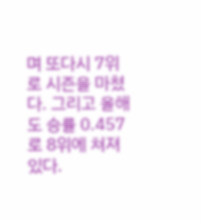며 또다시 7위로 시즌을 마쳤다. 그리고 올해도 승률 0.457로 8위에 쳐져 있다.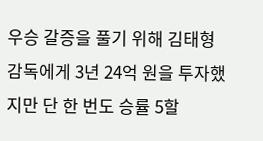우승 갈증을 풀기 위해 김태형 감독에게 3년 24억 원을 투자했지만 단 한 번도 승률 5할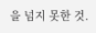을 넘지 못한 것.